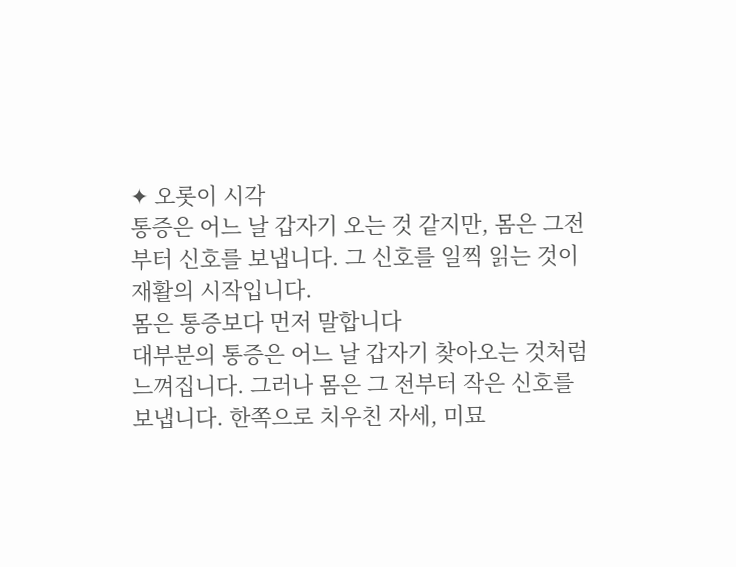✦ 오롯이 시각
통증은 어느 날 갑자기 오는 것 같지만, 몸은 그전부터 신호를 보냅니다. 그 신호를 일찍 읽는 것이 재활의 시작입니다.
몸은 통증보다 먼저 말합니다
대부분의 통증은 어느 날 갑자기 찾아오는 것처럼 느껴집니다. 그러나 몸은 그 전부터 작은 신호를 보냅니다. 한쪽으로 치우친 자세, 미묘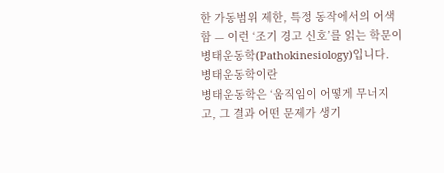한 가동범위 제한, 특정 동작에서의 어색함 — 이런 ‘조기 경고 신호’를 읽는 학문이 병태운동학(Pathokinesiology)입니다.
병태운동학이란
병태운동학은 ‘움직임이 어떻게 무너지고, 그 결과 어떤 문제가 생기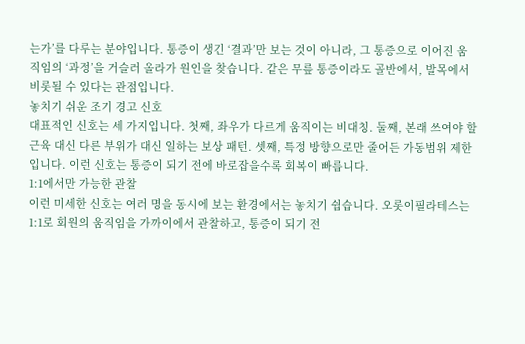는가’를 다루는 분야입니다. 통증이 생긴 ‘결과’만 보는 것이 아니라, 그 통증으로 이어진 움직임의 ‘과정’을 거슬러 올라가 원인을 찾습니다. 같은 무릎 통증이라도 골반에서, 발목에서 비롯될 수 있다는 관점입니다.
놓치기 쉬운 조기 경고 신호
대표적인 신호는 세 가지입니다. 첫째, 좌우가 다르게 움직이는 비대칭. 둘째, 본래 쓰여야 할 근육 대신 다른 부위가 대신 일하는 보상 패턴. 셋째, 특정 방향으로만 줄어든 가동범위 제한입니다. 이런 신호는 통증이 되기 전에 바로잡을수록 회복이 빠릅니다.
1:1에서만 가능한 관찰
이런 미세한 신호는 여러 명을 동시에 보는 환경에서는 놓치기 쉽습니다. 오롯이필라테스는 1:1로 회원의 움직임을 가까이에서 관찰하고, 통증이 되기 전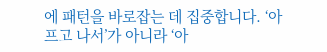에 패턴을 바로잡는 데 집중합니다. ‘아프고 나서’가 아니라 ‘아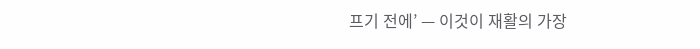프기 전에’ — 이것이 재활의 가장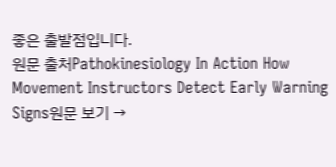좋은 출발점입니다.
원문 출처Pathokinesiology In Action How Movement Instructors Detect Early Warning Signs원문 보기 →